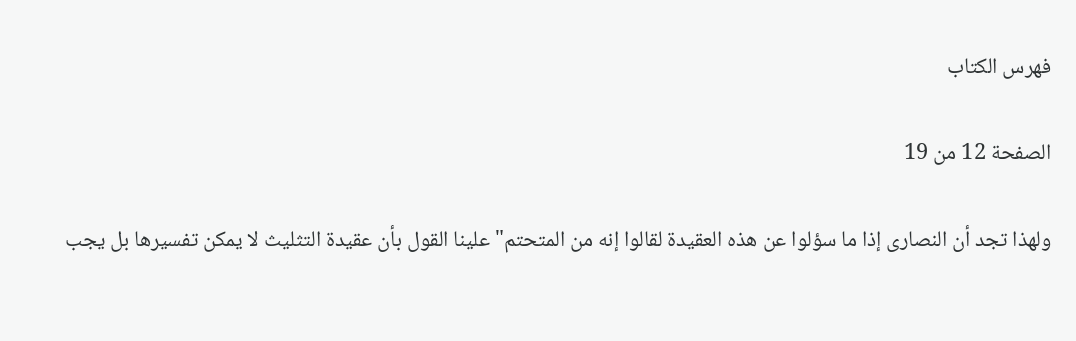فهرس الكتاب

الصفحة 12 من 19

ولهذا تجد أن النصارى إذا ما سؤلوا عن هذه العقيدة لقالوا إنه من المتحتم"علينا القول بأن عقيدة التثليث لا يمكن تفسيرها بل يجب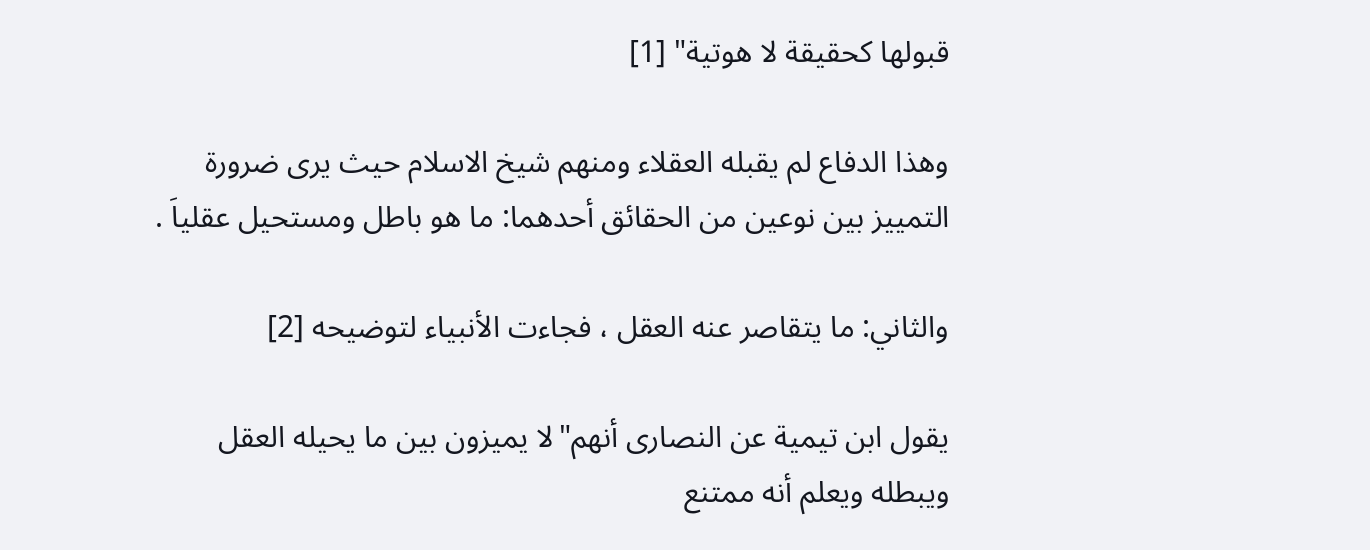قبولها كحقيقة لا هوتية" [1]

وهذا الدفاع لم يقبله العقلاء ومنهم شيخ الاسلام حيث يرى ضرورة التمييز بين نوعين من الحقائق أحدهما: ما هو باطل ومستحيل عقلياَ .

والثاني: ما يتقاصر عنه العقل ، فجاءت الأنبياء لتوضيحه [2]

يقول ابن تيمية عن النصارى أنهم"لا يميزون بين ما يحيله العقل ويبطله ويعلم أنه ممتنع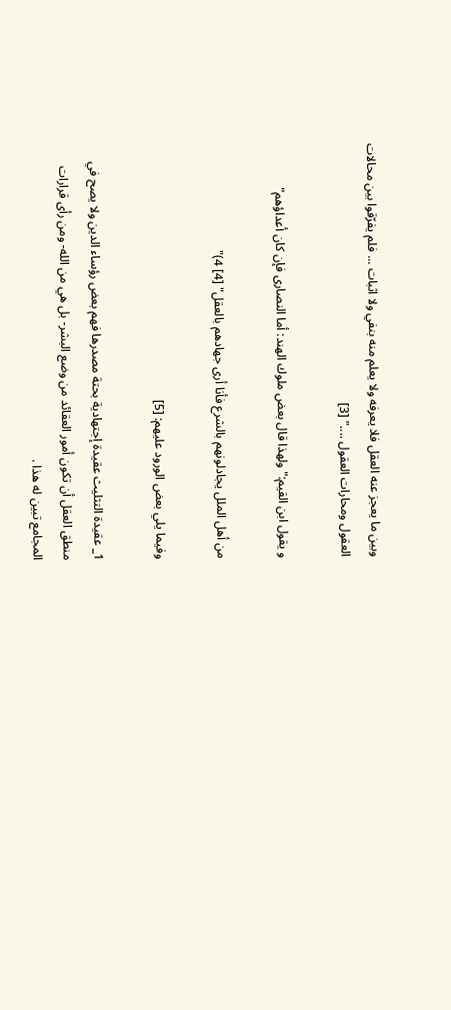وبين ما يعجز عنه العقل فلا يعرفه ولا يعلم منه بنفي ولا اثبات ... فلم يفرّقوا بين محالات العقول ومحارات العقول ...." [3]

و يقول ابن القيم:"ولهذا قال بعض ملوك الهند: أما النصارى فإن كان أعداؤهم"

من أهل الملل يجادلونهم بالشرع فأنا أرى جهادهم بالعقل" [4] 4)"

وفيما يلي بعض الورود عليهم: [5]

1_ عقيدة التثليث عقيدة إجتهادية بحتة مصدرها فهم بعض رؤساء الدين ولا يصح في منطق العقل أن تكون أمور العقائد من وضع البشر- بل هي من الله- ومن رأى قرارات المجامع تبين له هذا .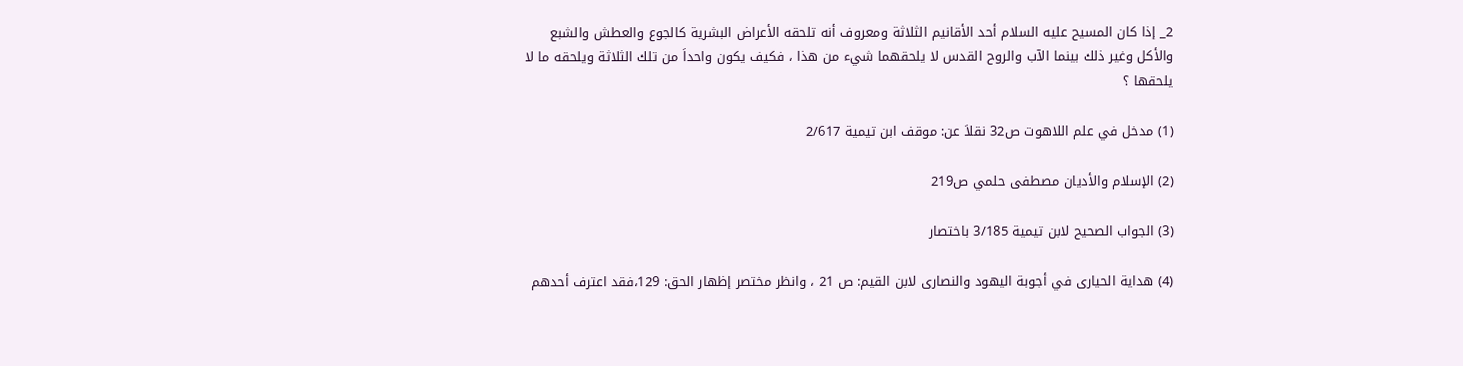2_ إذا كان المسيح عليه السلام أحد الأقانيم الثلاثة ومعروف أنه تلحقه الأعراض البشرية كالجوع والعطش والشبع والأكل وغير ذلك بينما الآب والروح القدس لا يلحقهما شيء من هذا ، فكيف يكون واحداَ من تلك الثلاثة ويلحقه ما لا يلحقها ؟

(1) مدخل في علم اللاهوت ص32 نقلاَ عن: موقف ابن تيمية 2/617

(2) الإسلام والأديان مصطفى حلمي ص219

(3) الجواب الصحيح لابن تيمية 3/185 باختصار

(4) هداية الحيارى في أجوبة اليهود والنصارى لابن القيم: ص 21 ، وانظر مختصر إظهار الحق: 129،فقد اعترف أحدهم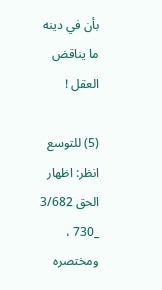بأن في دينه ما يناقض العقل !

(5) للتوسع انظر: اظهار الحق 3/682 _730 ، ومختصره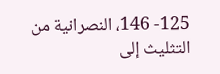125- 146، النصرانية من التثليث إلى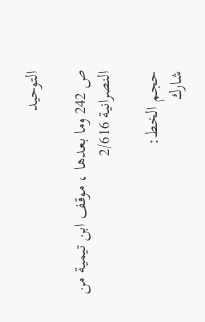التوحيد

ص 242 وما بعدها ، موقف ابن تيمية من النصرانية 2/616

حجم الخط:
شارك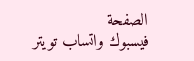الصفحة
فيسبوك واتساب تويتر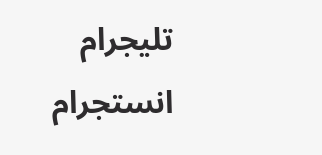تليجرام انستجرام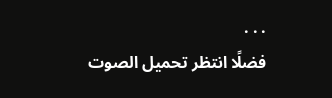. . .
فضلًا انتظر تحميل الصوت